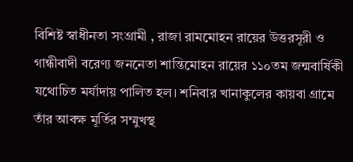বিশিষ্ট স্বাধীনতা সংগ্রামী , রাজা রামমোহন রায়ের উত্তরসূরী ও গান্ধীবাদী বরেণ্য জননেতা শান্তিমোহন রায়ের ১১০তম জন্মবার্ষিকী যথোচিত মর্যাদায় পালিত হল। শনিবার খানাকুলের কায়বা গ্রামে তাঁর আবক্ষ মূর্তির সম্মুখস্থ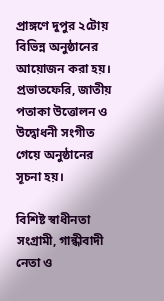প্রাঙ্গণে দুপুর ২টোয় বিভিন্ন অনুষ্ঠানের আয়োজন করা হয়। প্রভাতফেরি, জাতীয় পতাকা উত্তোলন ও উদ্বোধনী সংগীত গেয়ে অনুষ্ঠানের সূচনা হয়।

বিশিষ্ট স্বাধীনতা সংগ্ৰামী, গান্ধীবাদী নেতা ও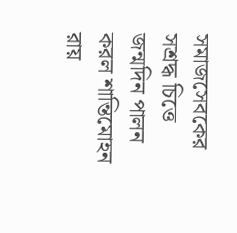সমাজসেবকের সশ্রদ্ধ চিত্তে জন্মদিন পালন করল শান্তিমোহন রায়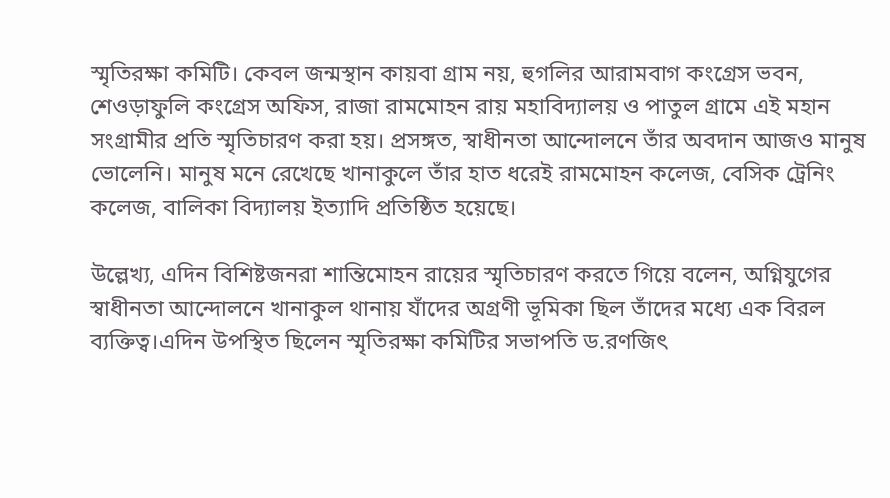স্মৃতিরক্ষা কমিটি। কেবল জন্মস্থান কায়বা গ্ৰাম নয়, হুগলির আরামবাগ কংগ্রেস ভবন, শেওড়াফুলি কংগ্রেস অফিস, রাজা রামমোহন রায় মহাবিদ্যালয় ও পাতুল গ্ৰামে এই মহান সংগ্ৰামীর প্রতি স্মৃতিচারণ করা হয়। প্রসঙ্গত, স্বাধীনতা আন্দোলনে তাঁর অবদান আজও মানুষ ভোলেনি। মানুষ মনে রেখেছে খানাকুলে তাঁর হাত ধরেই রামমোহন কলেজ, বেসিক ট্রেনিং কলেজ, বালিকা বিদ্যালয় ইত্যাদি প্রতিষ্ঠিত হয়েছে।

উল্লেখ্য, এদিন বিশিষ্টজনরা শান্তিমোহন রায়ের স্মৃতিচারণ করতে গিয়ে বলেন, অগ্নিযুগের স্বাধীনতা আন্দোলনে খানাকুল থানায় যাঁদের অগ্রণী ভূমিকা ছিল তাঁদের মধ্যে এক বিরল ব্যক্তিত্ব।এদিন উপস্থিত ছিলেন স্মৃতিরক্ষা কমিটির সভাপতি ড.রণজিৎ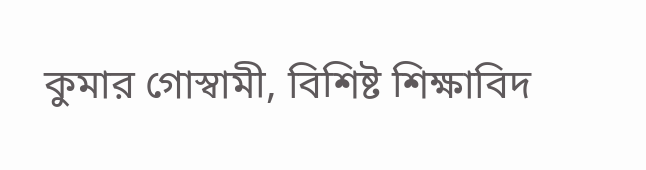কুমার গোস্বামী, বিশিষ্ট শিক্ষাবিদ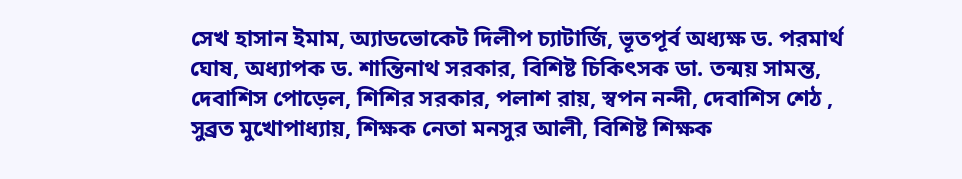সেখ হাসান ইমাম, অ্যাডভোকেট দিলীপ চ্যাটার্জি, ভূতপূর্ব অধ্যক্ষ ড. পরমার্থ ঘোষ, অধ্যাপক ড. শান্তিনাথ সরকার, বিশিষ্ট চিকিৎসক ডা. তন্ময় সামন্ত, দেবাশিস পোড়েল, শিশির সরকার, পলাশ রায়, স্বপন নন্দী, দেবাশিস শেঠ , সুব্রত মুখোপাধ্যায়, শিক্ষক নেতা মনসুর আলী, বিশিষ্ট শিক্ষক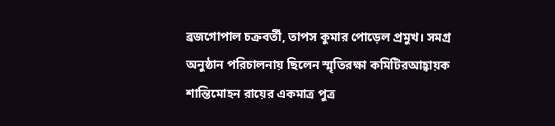ব্রজগোপাল চক্রবর্তী, তাপস কুমার পোড়েল প্রমুখ। সমগ্র অনুষ্ঠান পরিচালনায় ছিলেন স্মৃতিরক্ষা কমিটিরআহ্বায়ক শান্তিমোহন রায়ের একমাত্র পুত্র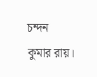চন্দন কুমার রায়।